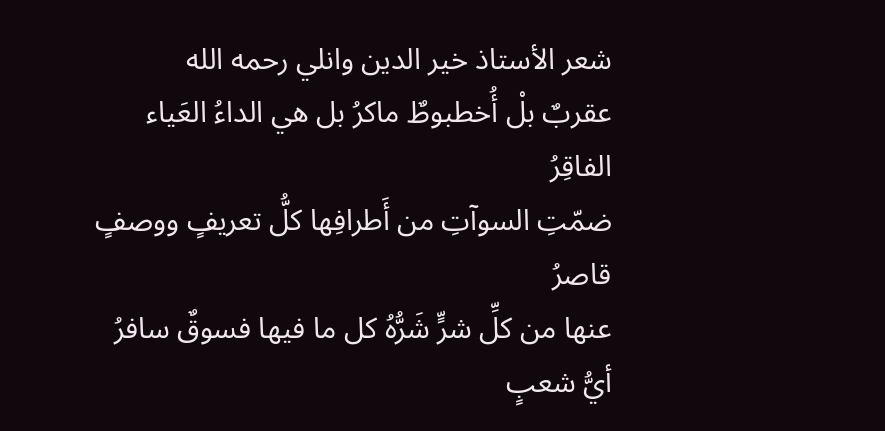شعر الأستاذ خير الدين وانلي رحمه الله
عقربٌ بلْ أُخطبوطٌ ماكرُ بل هي الداءُ العَياء الفاقِرُ
ضمّتِ السوآتِ من أَطرافِها كلُّ تعريفٍ ووصفٍ قاصرُ
عنها من كلِّ شرٍّ شَرُّهُ كل ما فيها فسوقٌ سافرُ
أيُّ شعبٍ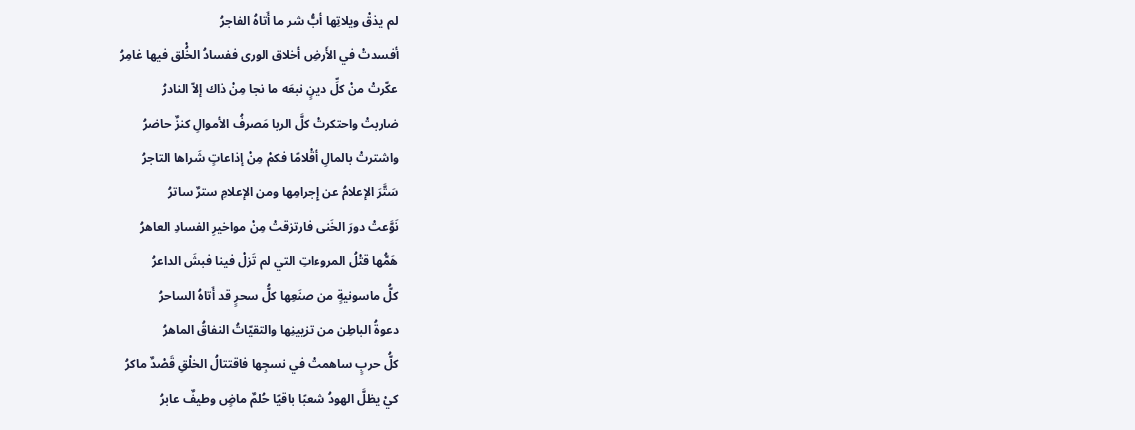لم يذقْ ويلاتِها أبُّ شر ما أَتاهُ الفاجرُ
أفسدتْ في الأَرضِ أخلاق الورى ففسادُ الخُْلق فيها غامِرُ
عكّرتْ منْ كلِّ دينٍ نبعَه ما نجا مِنْ ذاك إلاّ النادرُ
ضاربتْ واحتكرتْ كلَّ الربا مَصرفُ الأموالِ كنزٌ حاضرُ
واشترتْ بالمالِ أقْلامًا فكمْ مِنْ إذاعاتٍ شَراها التاجرُ
سَتَّرَ الإعلامُ عن إِجرامِها ومن الإعلامِ سترٌ ساترُ
نَوَّعتْ دورَ الخَنى فارتزقتْ مِنْ مواخيرِ الفسادِ العاهرُ
هَمُّها قتْلُ المروءاتِ التي لم تَزلْ فينا فبشَ الداعرُ
كلُّ ماسونيةٍ من صنَعِها كلُّ سحرٍ قد أَتاهُ الساحرُ
دعوةُ الباطِن من تزيينِها والتقيّاتُ النفاقُ الماهرُ
كلُّ حربٍ ساهمتْ في نسجِها فاقتتالُ الخلْقِ قَصْدٌ ماكرُ
كيْ يظلَّ الهودُ شعبًا باقيًا حُلمٌ ماضٍ وطيفٌ عابرُ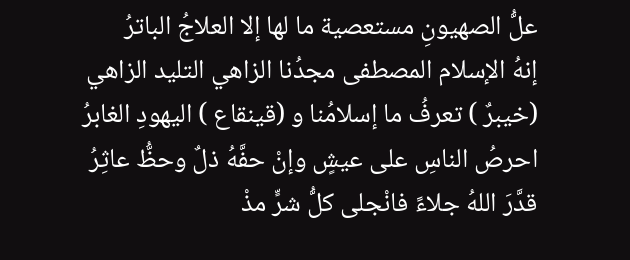علُّ الصهيونِ مستعصية ما لها إلا العلاجُ الباترُ
إنهُ الإسلام المصطفى مجدُنا الزاهي التليد الزاهي
(خيبرٌ ) تعرفُ ما إسلامُنا و (قينقاع ) اليهودِ الغابرُ
احرصُ الناسِ على عيشٍ وإنْ حفَّهُ ذلٌ وحظُّ عاثِرُ
قدَّرَ اللهُ جلاءً فانْجلى كلُّ شرٍّ مذْ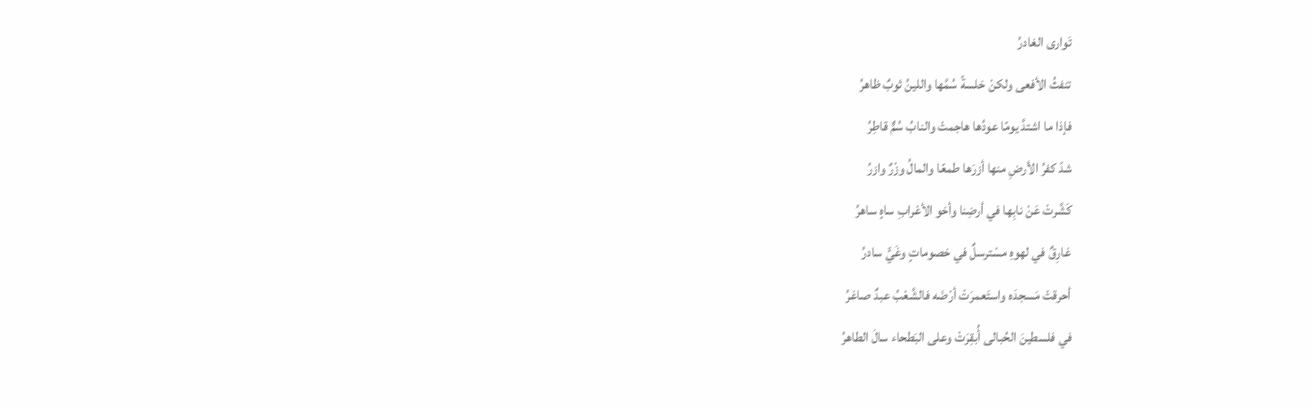تَوارى الغادرُ
تنفثُ الأفعى ولكنْ خلسةً سُمَّها واللينُ ثوبٌ ظاهرُ
فإذا ما اشتدَّ يومًا عودُها هاجمتْ والنابُ سُمٌّ قاطِرُ
شدّ كفرُ الأرضِ منها أزرَها طمعًا والمالُ وزْرٌ وازرُ
كَشَّرتْ عَنْ نابِها في أرضِنا وأخو الأعْرابِ ساهٍ ساهرُ
غارِقٌ في لهوهِ مسْترسلٌ في خصوماتٍ وغَيٍّ سادرُ
أحرقتْ مَسجدَه واستَعمرَتْ أرْضَه فالشَّعْبُ عبدٌ صاغرُ
في فلسطينَ الحُبالى أُبقِرَتْ وعلى البَطحاء سالَ الطاهرُ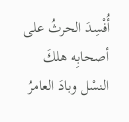أُفْسِدَ الحرثُ على أصحابِه هلكَ النسْل وبادَ العامرُ